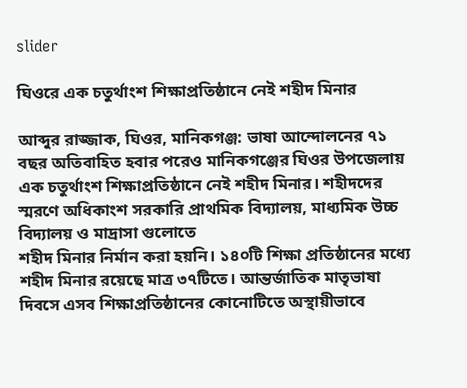slider

ঘিওরে এক চতুর্থাংশ শিক্ষাপ্রতিষ্ঠানে নেই শহীদ মিনার

আব্দুর রাজ্জাক, ঘিওর, মানিকগঞ্জ: ভাষা আন্দোলনের ৭১ বছর অতিবাহিত হবার পরেও মানিকগঞ্জের ঘিওর উপজেলায় এক চতুর্থাংশ শিক্ষাপ্রতিষ্ঠানে নেই শহীদ মিনার। শহীদদের স্মরণে অধিকাংশ সরকারি প্রাথমিক বিদ্যালয়, মাধ্যমিক উচ্চ বিদ্যালয় ও মাদ্রাসা গুলোতে
শহীদ মিনার নির্মান করা হয়নি। ১৪০টি শিক্ষা প্রতিষ্ঠানের মধ্যে শহীদ মিনার রয়েছে মাত্র ৩৭টিতে। আন্তর্জাতিক মাতৃভাষা দিবসে এসব শিক্ষাপ্রতিষ্ঠানের কোনোটিতে অস্থায়ীভাবে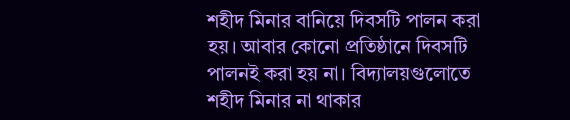শহীদ মিনার বানিয়ে দিবসটি পালন করা হয়। আবার কোনো প্রতিষ্ঠানে দিবসটি পালনই করা হয় না। বিদ্যালয়গুলোতে শহীদ মিনার না থাকার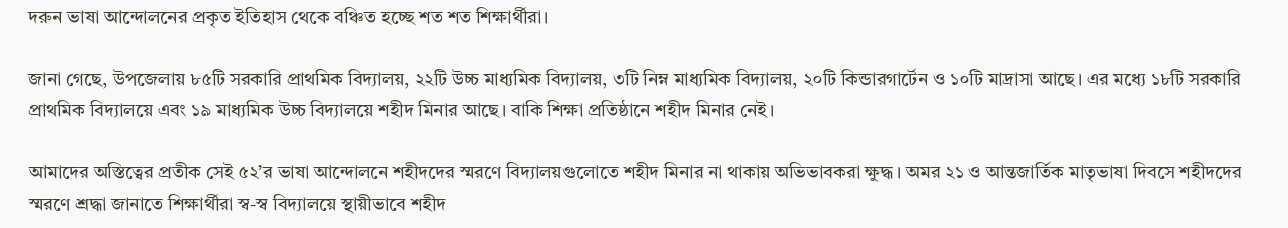দরুন ভাষা আন্দোলনের প্রকৃত ইতিহাস থেকে বঞ্চিত হচ্ছে শত শত শিক্ষার্থীরা।

জানা গেছে, উপজেলায় ৮৫টি সরকারি প্রাথমিক বিদ্যালয়, ২২টি উচ্চ মাধ্যমিক বিদ্যালয়, ৩টি নিম্ন মাধ্যমিক বিদ্যালয়, ২০টি কিন্ডারগার্টেন ও ১০টি মাদ্রাসা আছে। এর মধ্যে ১৮টি সরকারি প্রাথমিক বিদ্যালয়ে এবং ১৯ মাধ্যমিক উচ্চ বিদ্যালয়ে শহীদ মিনার আছে। বাকি শিক্ষা প্রতিষ্ঠানে শহীদ মিনার নেই।

আমাদের অস্তিত্বের প্রতীক সেই ৫২’র ভাষা আন্দোলনে শহীদদের স্মরণে বিদ্যালয়গুলোতে শহীদ মিনার না থাকায় অভিভাবকরা ক্ষুদ্ধ। অমর ২১ ও আন্তজার্তিক মাতৃভাষা দিবসে শহীদদের স্মরণে শ্রদ্ধা জানাতে শিক্ষার্থীরা স্ব-স্ব বিদ্যালয়ে স্থায়ীভাবে শহীদ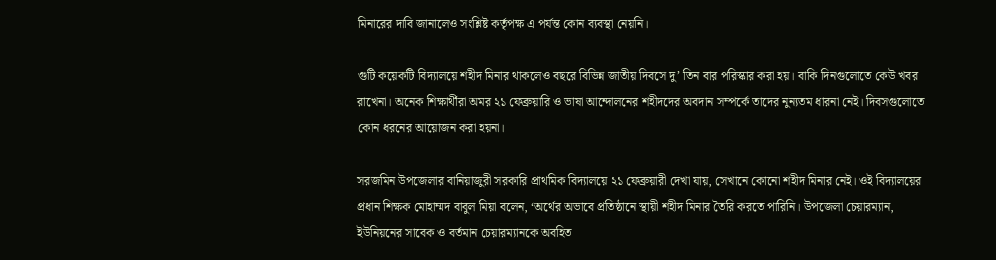মিনারের দাবি জানালেও সংশ্লিষ্ট কর্তৃপক্ষ এ পর্যন্ত কোন ব্যবস্থা নেয়নি।

গুটি কয়েকটি বিদ্যালয়ে শহীদ মিনার থাকলেও বছরে বিভিন্ন জাতীয় দিবসে দু’ তিন বার পরিস্কার করা হয়। বাকি দিনগুলোতে কেউ খবর রাখেনা। অনেক শিক্ষার্থীরা অমর ২১ ফেব্রুয়ারি ও ভাষা আন্দোলনের শহীদদের অবদান সম্পর্কে তাদের নুন্যতম ধারনা নেই। দিবসগুলোতে কোন ধরনের আয়োজন করা হয়না।

সরজমিন উপজেলার বানিয়াজুরী সরকারি প্রাথমিক বিদ্যালয়ে ২১ ফেব্রুয়ারী দেখা যায়, সেখানে কোনো শহীদ মিনার নেই। ওই বিদ্যালয়ের প্রধান শিক্ষক মোহাম্মদ বাবুল মিয়া বলেন, ‘অর্থের অভাবে প্রতিষ্ঠানে স্থায়ী শহীদ মিনার তৈরি করতে পারিনি। উপজেলা চেয়ারম্যান, ইউনিয়নের সাবেক ও বর্তমান চেয়ারম্যানকে অবহিত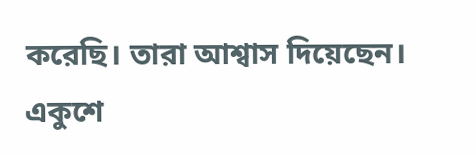করেছি। তারা আশ্বাস দিয়েছেন। একুশে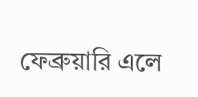ফেব্রুয়ারি এলে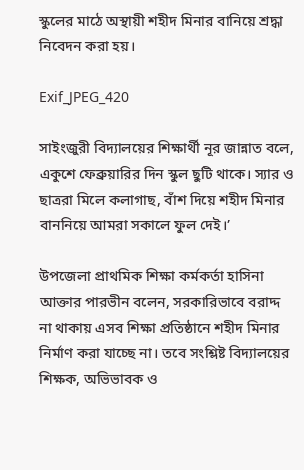স্কুলের মাঠে অস্থায়ী শহীদ মিনার বানিয়ে শ্রদ্ধা নিবেদন করা হয়।

Exif_JPEG_420

সাইংজুরী বিদ্যালয়ের শিক্ষার্থী নূর জান্নাত বলে, একুশে ফেব্রুয়ারির দিন স্কুল ছুটি থাকে। স্যার ও ছাত্ররা মিলে কলাগাছ, বাঁশ দিয়ে শহীদ মিনার বাননিয়ে আমরা সকালে ফুল দেই।’

উপজেলা প্রাথমিক শিক্ষা কর্মকর্তা হাসিনা আক্তার পারভীন বলেন, সরকারিভাবে বরাদ্দ না থাকায় এসব শিক্ষা প্রতিষ্ঠানে শহীদ মিনার নির্মাণ করা যাচ্ছে না। তবে সংশ্লিষ্ট বিদ্যালয়ের শিক্ষক, অভিভাবক ও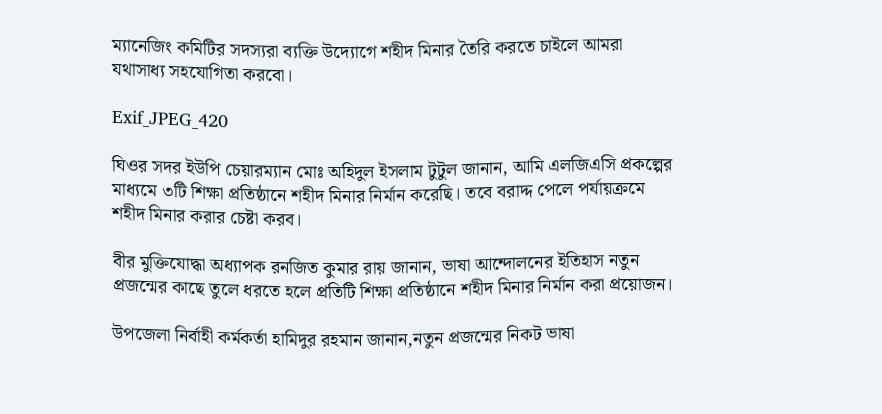ম্যানেজিং কমিটির সদস্যরা ব্যক্তি উদ্যোগে শহীদ মিনার তৈরি করতে চাইলে আমরা যথাসাধ্য সহযোগিতা করবো।

Exif_JPEG_420

ঘিওর সদর ইউপি চেয়ারম্যান মোঃ অহিদুল ইসলাম টুটুল জানান, আমি এলজিএসি প্রকল্পের মাধ্যমে ৩টি শিক্ষা প্রতিষ্ঠানে শহীদ মিনার নির্মান করেছি। তবে বরাদ্দ পেলে পর্যায়ক্রমে শহীদ মিনার করার চেষ্টা করব।

বীর মুক্তিযোদ্ধা অধ্যাপক রনজিত কুমার রায় জানান, ভাষা আন্দোলনের ইতিহাস নতুন প্রজন্মের কাছে তুলে ধরতে হলে প্রতিটি শিক্ষা প্রতিষ্ঠানে শহীদ মিনার নির্মান করা প্রয়োজন।

উপজেলা নির্বাহী কর্মকর্তা হামিদুর রহমান জানান,নতুন প্রজন্মের নিকট ভাষা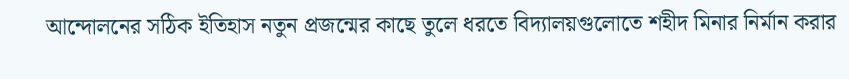আন্দোলনের সঠিক ইতিহাস নতুন প্রজন্মের কাছে তুলে ধরতে বিদ্যালয়গুলোতে শহীদ মিনার নির্মান করার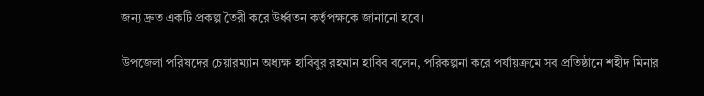জন্য দ্রুত একটি প্রকল্প তৈরী করে উর্ধ্বতন কর্তৃপক্ষকে জানানো হবে।

উপজেলা পরিষদের চেয়ারম্যান অধ্যক্ষ হাবিবুর রহমান হাবিব বলেন, পরিকল্পনা করে পর্যায়ক্রমে সব প্রতিষ্ঠানে শহীদ মিনার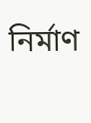নির্মাণ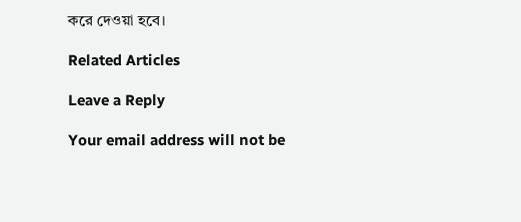করে দেওয়া হবে।

Related Articles

Leave a Reply

Your email address will not be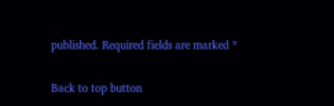published. Required fields are marked *

Back to top button